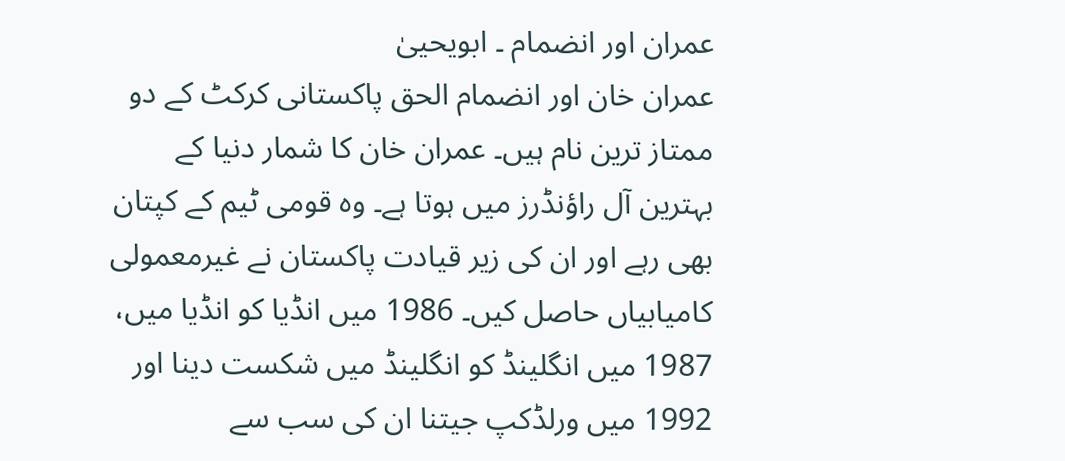عمران اور انضمام ۔ ابویحییٰ
عمران خان اور انضمام الحق پاکستانی کرکٹ کے دو ممتاز ترین نام ہیں۔ عمران خان کا شمار دنیا کے بہترین آل راؤنڈرز میں ہوتا ہے۔ وہ قومی ٹیم کے کپتان بھی رہے اور ان کی زیر قیادت پاکستان نے غیرمعمولی کامیابیاں حاصل کیں۔ 1986 میں انڈیا کو انڈیا میں، 1987 میں انگلینڈ کو انگلینڈ میں شکست دینا اور 1992 میں ورلڈکپ جیتنا ان کی سب سے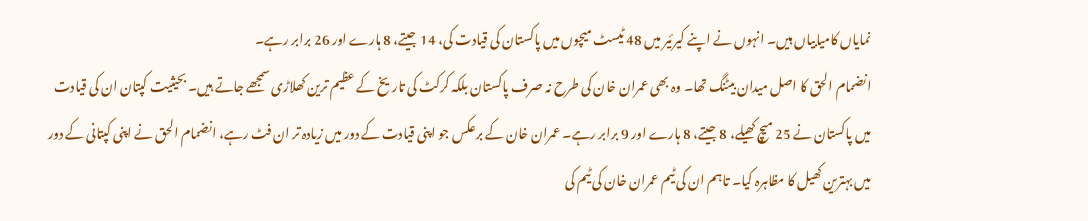نمایاں کامیابیاں ہیں۔ انہوں نے اپنے کیرئیر میں 48 ٹیسٹ میچوں میں پاکستان کی قیادت کی، 14 جیتے، 8 ہارے اور 26 برابر رہے۔
انضمام الحق کا اصل میدان بیٹنگ تھا۔ وہ بھی عمران خان کی طرح نہ صرف پاکستان بلکہ کرکٹ کی تاریخ کے عظیم ترین کھلاڑی سمجھے جاتے ہیں۔ بحیثیت کپتان ان کی قیادت میں پاکستان نے 25 میچ کھیلے، 8 جیتے، 8 ہارے اور 9 برابر رہے۔ عمران خان کے برعکس جو اپنی قیادت کے دور میں زیادہ تر ان فٹ رہے، انضمام الحق نے اپنی کپتانی کے دور میں بہترین کھیل کا مظاہرہ کیا۔ تاہم ان کی ٹیم عمران خان کی ٹیم کی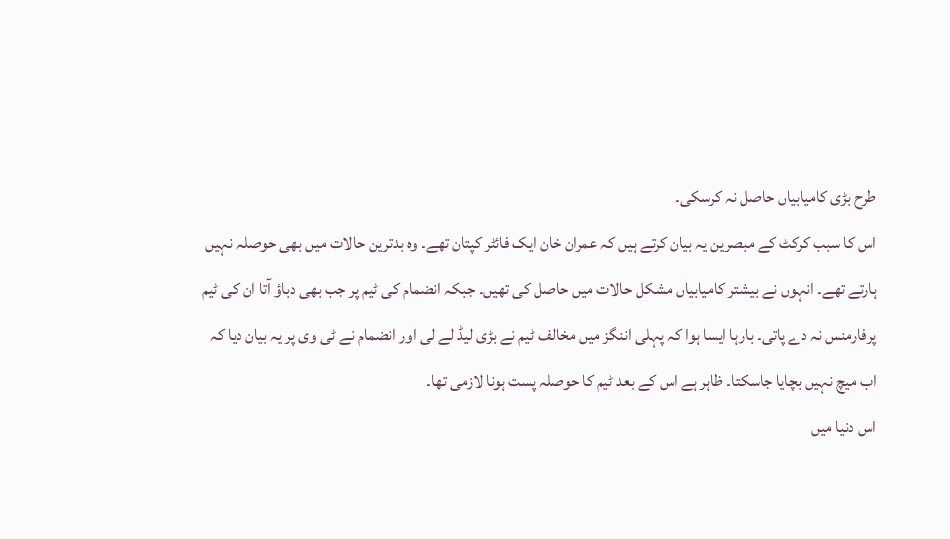طرح بڑی کامیابیاں حاصل نہ کرسکی۔
اس کا سبب کرکٹ کے مبصرین یہ بیان کرتے ہیں کہ عمران خان ایک فائٹر کپتان تھے۔ وہ بدترین حالات میں بھی حوصلہ نہیں ہارتے تھے۔ انہوں نے بیشتر کامیابیاں مشکل حالات میں حاصل کی تھیں۔ جبکہ انضمام کی ٹیم پر جب بھی دباؤ آتا ان کی ٹیم پرفارمنس نہ دے پاتی۔ بارہا ایسا ہوا کہ پہلی اننگز میں مخالف ٹیم نے بڑی لیڈ لے لی اور انضمام نے ٹی وی پر یہ بیان دیا کہ اب میچ نہیں بچایا جاسکتا۔ ظاہر ہے اس کے بعد ٹیم کا حوصلہ پست ہونا لازمی تھا۔
اس دنیا میں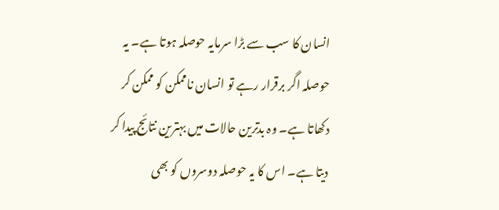انسان کا سب سے بڑا سرمایہ حوصلہ ہوتا ہے۔ یہ حوصلہ اگر برقرار رہے تو انسان ناممکن کو ممکن کر دکھاتا ہے۔ وہ بدترین حالات میں بہترین نتائج پیدا کر دیتا ہے۔ اس کا یہ حوصلہ دوسروں کو بھی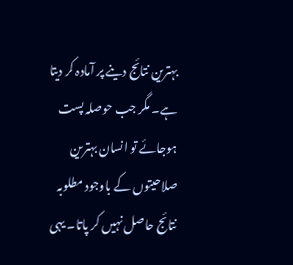بہترین نتائج دینے پر آمادہ کر دیتا ہے۔ مگر جب حوصلہ پست ہوجائے تو انسان بہترین صلاحیتوں کے باوجود مطلوبہ نتائج حاصل نہیں کر پاتا۔ یہی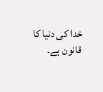خدا کی دنیا کا قانون ہے۔